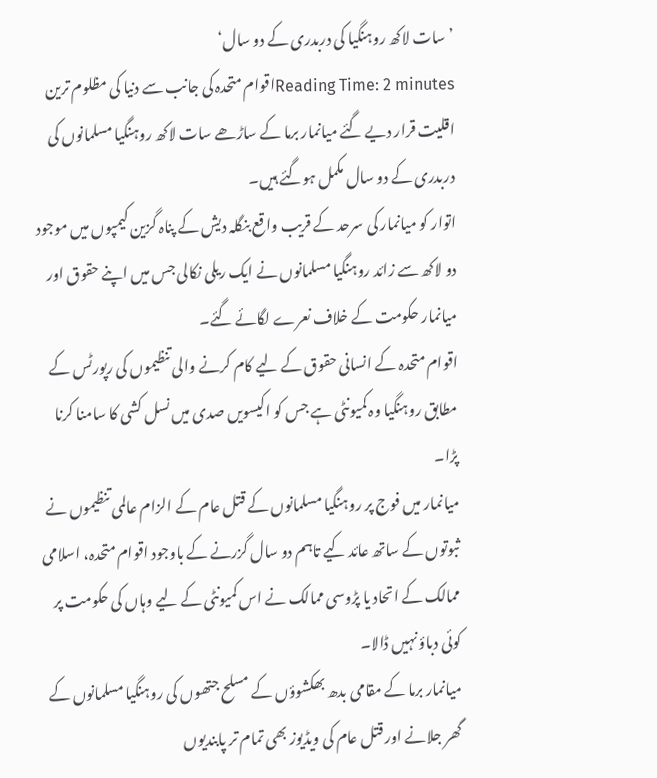’سات لاکھ روہنگیا کی دربدری کے دو سال‘
Reading Time: 2 minutesاقوام متحدہ کی جانب سے دنیا کی مظلوم ترین اقلیت قرار دیے گئے میانمار برما کے ساڑھے سات لاکھ روہنگیا مسلمانوں کی دربدری کے دو سال مکمل ہوگئے ہیں۔
اتوار کو میانمار کی سرحد کے قریب واقع بنگلہ دیش کے پناہ گزین کیمپوں میں موجود دو لاکھ سے زائد روہنگیا مسلمانوں نے ایک ریلی نکالی جس میں اپنے حقوق اور میانمار حکومت کے خلاف نعرے لگائے گئے۔
اقوام متحدہ کے انسانی حقوق کے لیے کام کرنے والی تنظیموں کی رپورٹس کے مطابق روہنگیا وہ کمیونٹی ہے جس کو اکیسویں صدی میں نسل کشی کا سامنا کرنا پڑا۔
میانمار میں فوج پر روہنگیا مسلمانوں کے قتل عام کے الزام عالمی تنظیموں نے ثبوتوں کے ساتھ عائد کیے تاہم دو سال گزرنے کے باوجود اقوام متحدہ، اسلامی ممالک کے اتحاد یا پڑوسی ممالک نے اس کمیونٹی کے لیے وہاں کی حکومت پر کوئی دباؤ نہیں ڈالا۔
میانمار برما کے مقامی بدھ بھکشوؤں کے مسلح جتھوں کی روہنگیا مسلمانوں کے گھر جلانے اور قتل عام کی ویڈیوز بھی تمام تر پابندیوں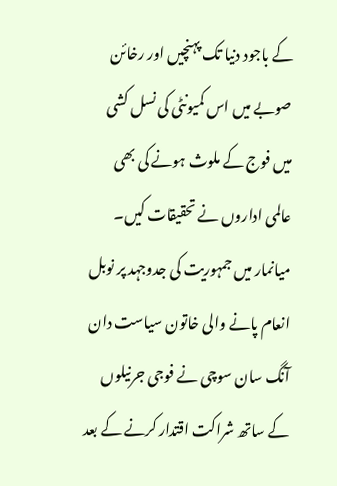کے باجود دنیا تک پہنچیں اور رخائن صوبے میں اس کمیونٹی کی نسل کشی میں فوج کے ملوث ہونے کی بھی عالمی اداروں نے تحقیقات کیں۔
میانمار میں جمہوریت کی جدوجہد پر نوبل انعام پانے والی خاتون سیاست دان آنگ سان سوچی نے فوجی جرنیلوں کے ساتھ شراکت اقتدار کرنے کے بعد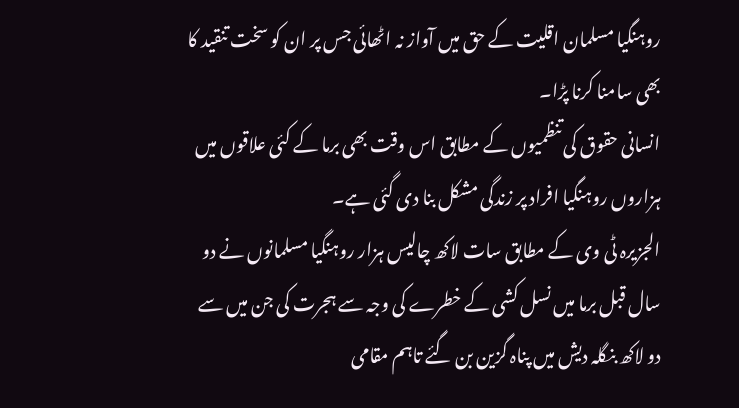روہنگیا مسلمان اقلیت کے حق میں آواز نہ اٹھائی جس پر ان کو سخت تنقید کا بھی سامنا کرنا پڑا۔
انسانی حقوق کی تنظمیوں کے مطابق اس وقت بھی برما کے کئی علاقوں میں ہزاروں روہنگیا افراد پر زندگی مشکل بنا دی گئی ہے۔
الجزیرہ ٹی وی کے مطابق سات لاکھ چالیس ہزار روہنگیا مسلمانوں نے دو سال قبل برما میں نسل کشی کے خطرے کی وجہ سے ہجرت کی جن میں سے دو لاکھ بنگلہ دیش میں پناہ گزین بن گئے تاہم مقامی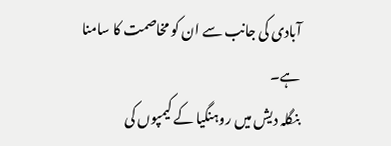آبادی کی جانب سے ان کو مخاصمت کا سامنا ہے۔
بنگلہ دیش میں روہنگیا کے کیمپوں کی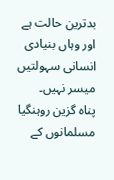بدترین حالت ہے اور وہاں بنیادی انسانی سہولتیں میسر نہیں۔
پناہ گزین روہنگیا مسلمانوں کے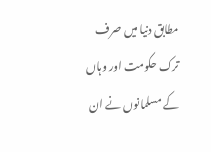مطابق دنیا میں صرف ترک حکومت اور وہاں کے مسلمانوں نے ان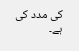کی مدد کی ہے۔